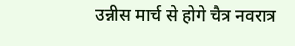उन्नीस मार्च से होगे चैत्र नवरात्र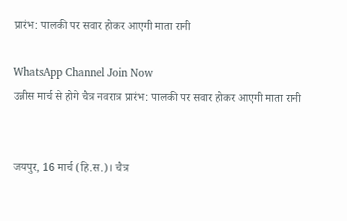प्रारंभ: पालकी पर सवार होकर आएगी माता रानी

WhatsApp Channel Join Now
उन्नीस मार्च से होगे चैत्र नवरात्र प्रारंभ: पालकी पर सवार होकर आएगी माता रानी


जयपुर, 16 मार्च (हि.स.)। चैत्र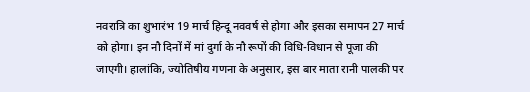नवरात्रि का शुभारंभ 19 मार्च हिन्दू नववर्ष से होगा और इसका समापन 27 मार्च को होगा। इन नौ दिनों में मां दुर्गा के नौ रूपों की विधि-विधान से पूजा की जाएगी। हालांकि, ज्योतिषीय गणना के अनुसार, इस बार माता रानी पालकी पर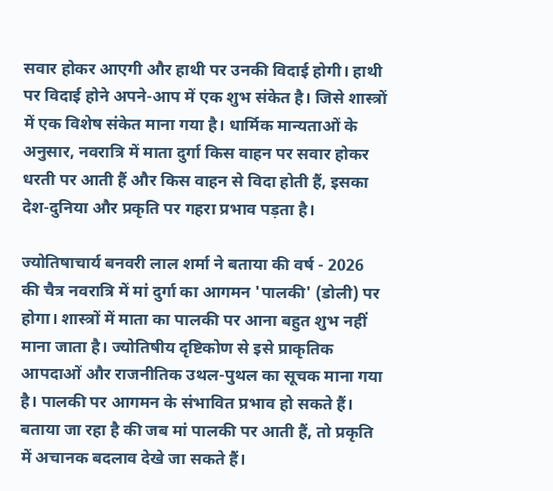सवार होकर आएगी और हाथी पर उनकी विदाई होगी। हाथी पर विदाई होने अपने-आप में एक शुभ संकेत है। जिसे शास्त्रों में एक विशेष संकेत माना गया है। धार्मिक मान्यताओं के अनुसार, नवरात्रि में माता दुर्गा किस वाहन पर सवार होकर धरती पर आती हैं और किस वाहन से विदा होती हैं, इसका देश-दुनिया और प्रकृति पर गहरा प्रभाव पड़ता है।

ज्योतिषाचार्य बनवरी लाल शर्मा ने बताया की वर्ष - 2026 की चैत्र नवरात्रि में मां दुर्गा का आगमन 'पालकी' (डोली) पर होगा। शास्त्रों में माता का पालकी पर आना बहुत शुभ नहीं माना जाता है। ज्योतिषीय दृष्टिकोण से इसे प्राकृतिक आपदाओं और राजनीतिक उथल-पुथल का सूचक माना गया है। पालकी पर आगमन के संभावित प्रभाव हो सकते हैं। बताया जा रहा है की जब मां पालकी पर आती हैं, तो प्रकृति में अचानक बदलाव देखे जा सकते हैं।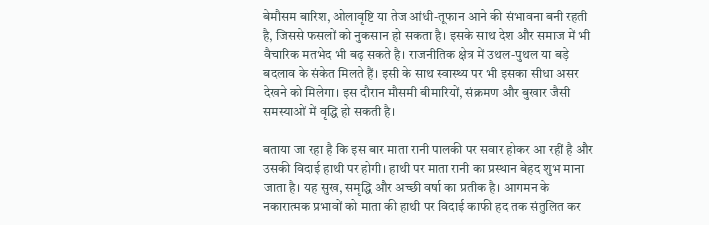बेमौसम बारिश, ओलावृष्टि या तेज आंधी-तूफान आने की संभावना बनी रहती है, जिससे फसलों को नुकसान हो सकता है। इसके साथ देश और समाज में भी वैचारिक मतभेद भी बढ़ सकते है। राजनीतिक क्षेत्र में उथल-पुथल या बड़े बदलाव के संकेत मिलते हैं। इसी के साथ स्वास्थ्य पर भी इसका सीधा असर देखने को मिलेगा। इस दौरान मौसमी बीमारियों, संक्रमण और बुखार जैसी समस्याओं में वृद्धि हो सकती है।

बताया जा रहा है कि इस बार माता रानी पालकी पर सवार होकर आ रहीं है और उसकी विदाई हाथी पर होगी। हाथी पर माता रानी का प्रस्थान बेहद शुभ माना जाता है। यह सुख, समृद्धि और अच्छी वर्षा का प्रतीक है। आगमन के नकारात्मक प्रभावों को माता की हाथी पर विदाई काफी हद तक संतुलित कर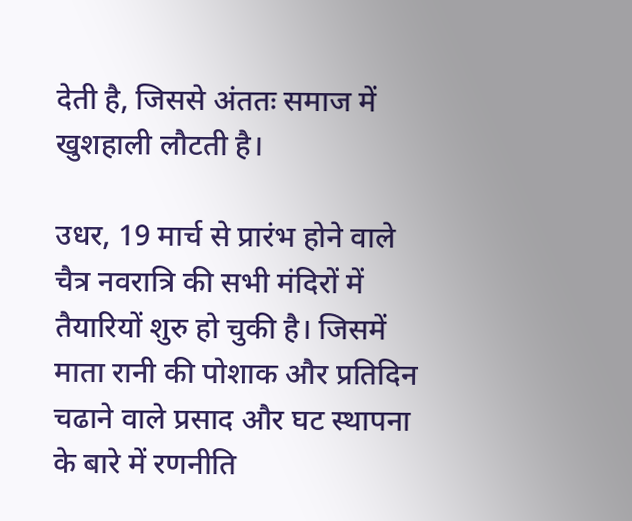देती है, जिससे अंततः समाज में खुशहाली लौटती है।

उधर, 19 मार्च से प्रारंभ होने वाले चैत्र नवरात्रि की सभी मंदिरों में तैयारियों शुरु हो चुकी है। जिसमें माता रानी की पोशाक और प्रतिदिन चढाने वाले प्रसाद और घट स्थापना के बारे में रणनीति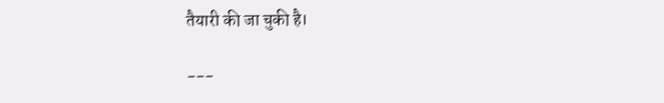तैयारी की जा चुकी है।

---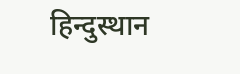हिन्दुस्थान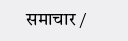समाचार /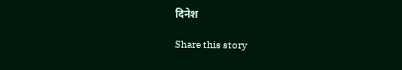दिनेश

Share this story